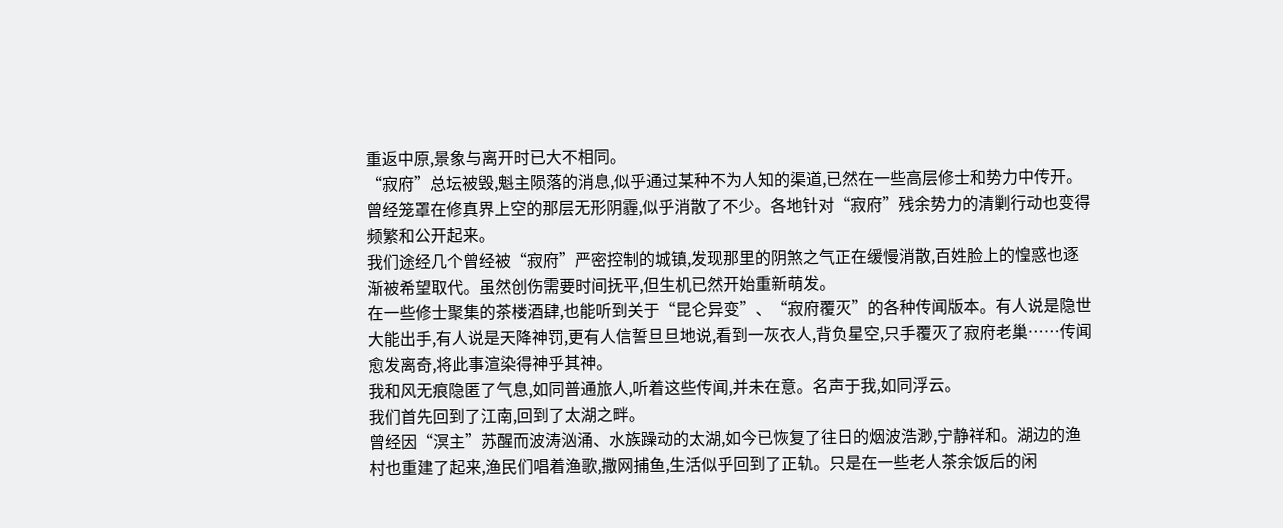重返中原,景象与离开时已大不相同。
“寂府”总坛被毁,魁主陨落的消息,似乎通过某种不为人知的渠道,已然在一些高层修士和势力中传开。曾经笼罩在修真界上空的那层无形阴霾,似乎消散了不少。各地针对“寂府”残余势力的清剿行动也变得频繁和公开起来。
我们途经几个曾经被“寂府”严密控制的城镇,发现那里的阴煞之气正在缓慢消散,百姓脸上的惶惑也逐渐被希望取代。虽然创伤需要时间抚平,但生机已然开始重新萌发。
在一些修士聚集的茶楼酒肆,也能听到关于“昆仑异变”、“寂府覆灭”的各种传闻版本。有人说是隐世大能出手,有人说是天降神罚,更有人信誓旦旦地说,看到一灰衣人,背负星空,只手覆灭了寂府老巢……传闻愈发离奇,将此事渲染得神乎其神。
我和风无痕隐匿了气息,如同普通旅人,听着这些传闻,并未在意。名声于我,如同浮云。
我们首先回到了江南,回到了太湖之畔。
曾经因“溟主”苏醒而波涛汹涌、水族躁动的太湖,如今已恢复了往日的烟波浩渺,宁静祥和。湖边的渔村也重建了起来,渔民们唱着渔歌,撒网捕鱼,生活似乎回到了正轨。只是在一些老人茶余饭后的闲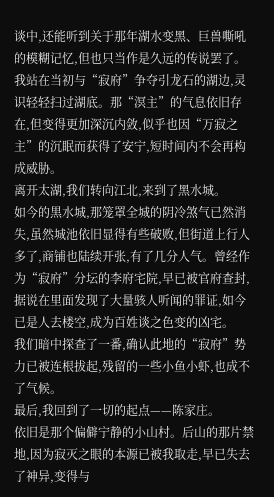谈中,还能听到关于那年湖水变黑、巨兽嘶吼的模糊记忆,但也只当作是久远的传说罢了。
我站在当初与“寂府”争夺引龙石的湖边,灵识轻轻扫过湖底。那“溟主”的气息依旧存在,但变得更加深沉内敛,似乎也因“万寂之主”的沉眠而获得了安宁,短时间内不会再构成威胁。
离开太湖,我们转向江北,来到了黑水城。
如今的黒水城,那笼罩全城的阴冷煞气已然消失,虽然城池依旧显得有些破败,但街道上行人多了,商铺也陆续开张,有了几分人气。曾经作为“寂府”分坛的李府宅院,早已被官府查封,据说在里面发现了大量骇人听闻的罪证,如今已是人去楼空,成为百姓谈之色变的凶宅。
我们暗中探查了一番,确认此地的“寂府”势力已被连根拔起,残留的一些小鱼小虾,也成不了气候。
最后,我回到了一切的起点——陈家庄。
依旧是那个偏僻宁静的小山村。后山的那片禁地,因为寂灭之眼的本源已被我取走,早已失去了神异,变得与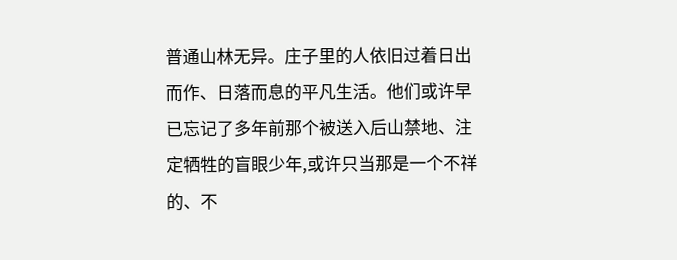普通山林无异。庄子里的人依旧过着日出而作、日落而息的平凡生活。他们或许早已忘记了多年前那个被送入后山禁地、注定牺牲的盲眼少年,或许只当那是一个不祥的、不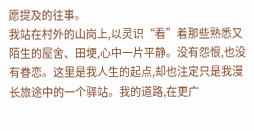愿提及的往事。
我站在村外的山岗上,以灵识“看”着那些熟悉又陌生的屋舍、田埂,心中一片平静。没有怨恨,也没有眷恋。这里是我人生的起点,却也注定只是我漫长旅途中的一个驿站。我的道路,在更广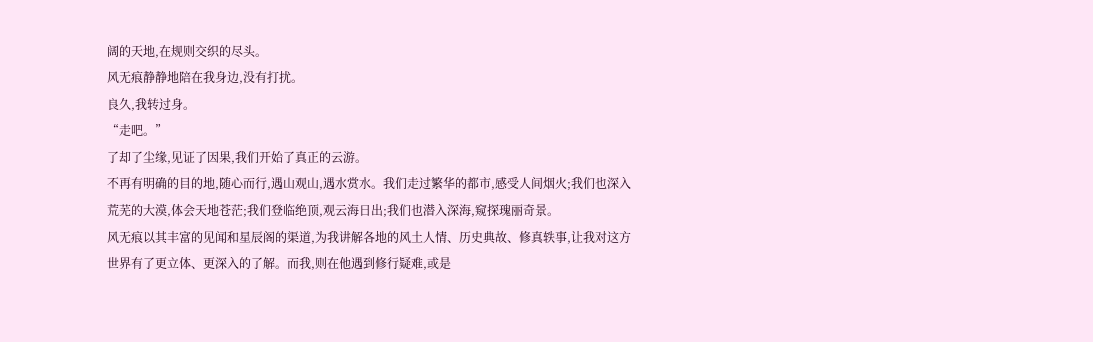阔的天地,在规则交织的尽头。
风无痕静静地陪在我身边,没有打扰。
良久,我转过身。
“走吧。”
了却了尘缘,见证了因果,我们开始了真正的云游。
不再有明确的目的地,随心而行,遇山观山,遇水赏水。我们走过繁华的都市,感受人间烟火;我们也深入荒芜的大漠,体会天地苍茫;我们登临绝顶,观云海日出;我们也潜入深海,窥探瑰丽奇景。
风无痕以其丰富的见闻和星辰阁的渠道,为我讲解各地的风土人情、历史典故、修真轶事,让我对这方世界有了更立体、更深入的了解。而我,则在他遇到修行疑难,或是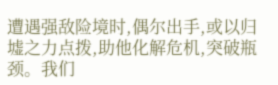遭遇强敌险境时,偶尔出手,或以归墟之力点拨,助他化解危机,突破瓶颈。我们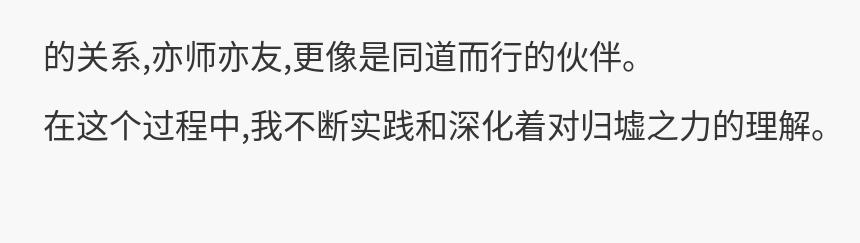的关系,亦师亦友,更像是同道而行的伙伴。
在这个过程中,我不断实践和深化着对归墟之力的理解。